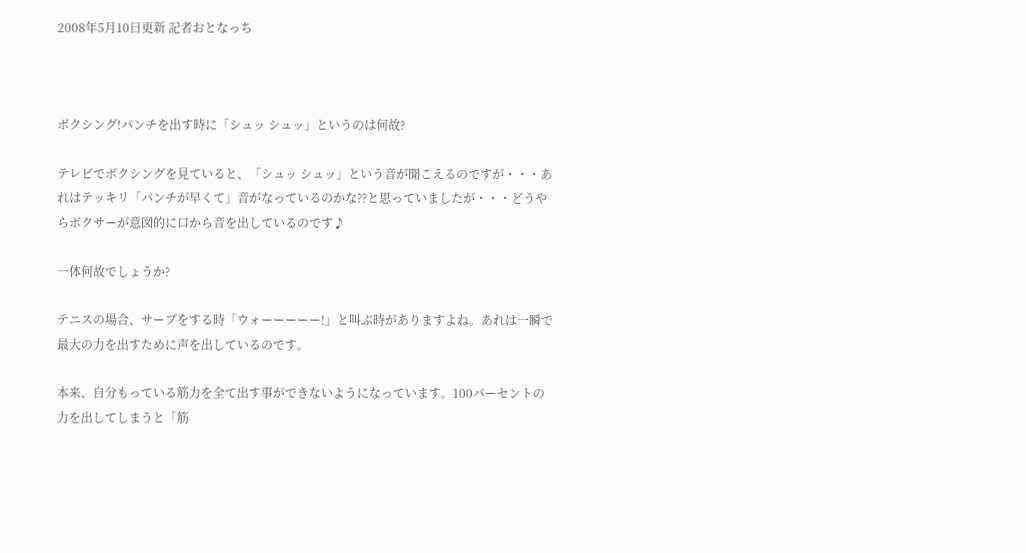2008年5月10日更新 記者おとなっち



ボクシング!パンチを出す時に「シュッ シュッ」というのは何故?

テレビでボクシングを見ていると、「シュッ シュッ」という音が聞こえるのですが・・・あれはテッキリ「パンチが早くて」音がなっているのかな??と思っていましたが・・・どうやらボクサーが意図的に口から音を出しているのです♪

一体何故でしょうか?

テニスの場合、サーブをする時「ウォーーーーー!」と叫ぶ時がありますよね。あれは一瞬で最大の力を出すために声を出しているのです。

本来、自分もっている筋力を全て出す事ができないようになっています。100パーセントの力を出してしまうと「筋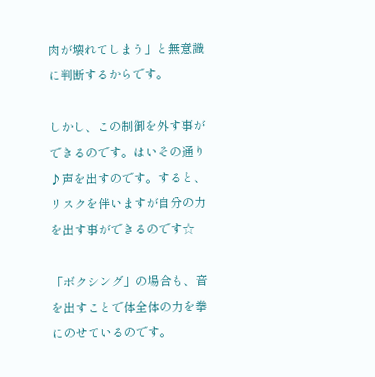肉が壊れてしまう」と無意識に判断するからです。

しかし、この制御を外す事ができるのです。はいその通り♪声を出すのです。すると、リスクを伴いますが自分の力を出す事ができるのです☆

「ボクシング」の場合も、音を出すことで体全体の力を拳にのせているのです。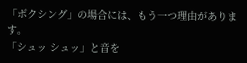「ボクシング」の場合には、もう一つ理由があります。
「シュッ シュッ」と音を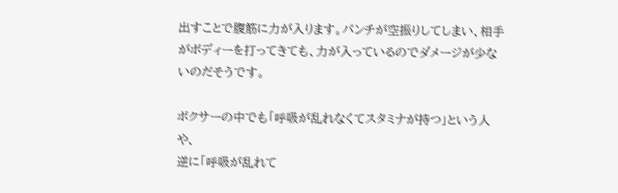出すことで腹筋に力が入ります。パンチが空振りしてしまい、相手がボディーを打ってきても、力が入っているのでダメージが少ないのだそうです。

ボクサーの中でも「呼吸が乱れなくてスタミナが持つ」という人や、
逆に「呼吸が乱れて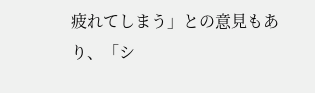疲れてしまう」との意見もあり、「シ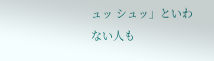ュッ シュッ」といわない人も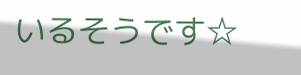いるそうです☆